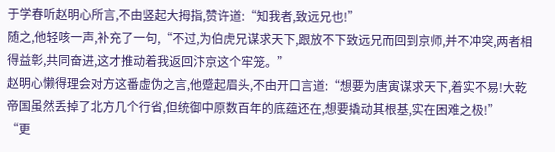于学春听赵明心所言,不由竖起大拇指,赞许道:“知我者,致远兄也!”
随之,他轻咳一声,补充了一句,“不过,为伯虎兄谋求天下,跟放不下致远兄而回到京师,并不冲突,两者相得益彰,共同奋进,这才推动着我返回汴京这个牢笼。”
赵明心懒得理会对方这番虚伪之言,他蹙起眉头,不由开口言道:“想要为唐寅谋求天下,着实不易!大乾帝国虽然丢掉了北方几个行省,但统御中原数百年的底蕴还在,想要撬动其根基,实在困难之极!”
“更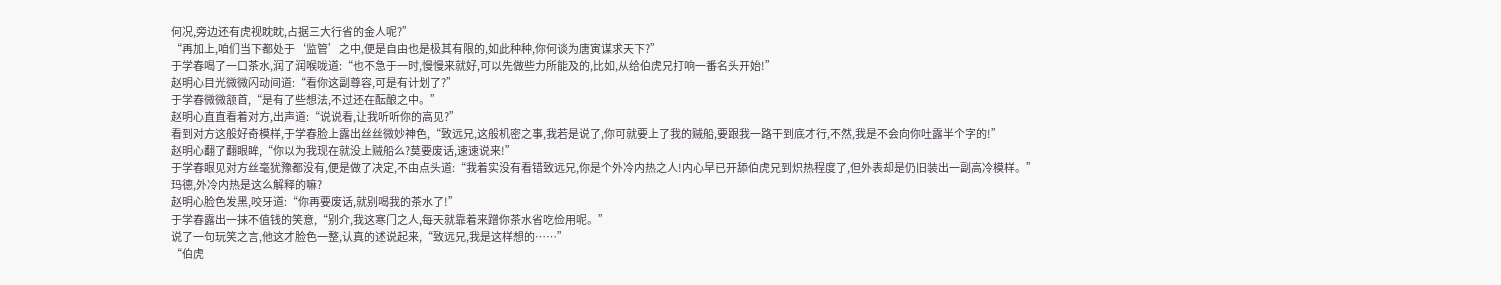何况,旁边还有虎视眈眈,占据三大行省的金人呢?”
“再加上,咱们当下都处于‘监管’之中,便是自由也是极其有限的,如此种种,你何谈为唐寅谋求天下?”
于学春喝了一口茶水,润了润喉咙道:“也不急于一时,慢慢来就好,可以先做些力所能及的,比如,从给伯虎兄打响一番名头开始!”
赵明心目光微微闪动间道:“看你这副尊容,可是有计划了?”
于学春微微颔首,“是有了些想法,不过还在酝酿之中。”
赵明心直直看着对方,出声道:“说说看,让我听听你的高见?”
看到对方这般好奇模样,于学春脸上露出丝丝微妙神色,“致远兄,这般机密之事,我若是说了,你可就要上了我的贼船,要跟我一路干到底才行,不然,我是不会向你吐露半个字的!”
赵明心翻了翻眼眸,“你以为我现在就没上贼船么?莫要废话,速速说来!”
于学春眼见对方丝毫犹豫都没有,便是做了决定,不由点头道:“我着实没有看错致远兄,你是个外冷内热之人!内心早已开舔伯虎兄到炽热程度了,但外表却是仍旧装出一副高冷模样。”
玛德,外冷内热是这么解释的嘛?
赵明心脸色发黑,咬牙道:“你再要废话,就别喝我的茶水了!”
于学春露出一抹不值钱的笑意,“别介,我这寒门之人,每天就靠着来蹭你茶水省吃俭用呢。”
说了一句玩笑之言,他这才脸色一整,认真的述说起来,“致远兄,我是这样想的……”
“伯虎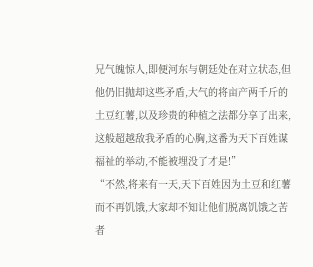兄气魄惊人,即便河东与朝廷处在对立状态,但他仍旧抛却这些矛盾,大气的将亩产两千斤的土豆红薯,以及珍贵的种植之法都分享了出来,这般超越敌我矛盾的心胸,这番为天下百姓谋福祉的举动,不能被埋没了才是!”
“不然,将来有一天,天下百姓因为土豆和红薯而不再饥饿,大家却不知让他们脱离饥饿之苦者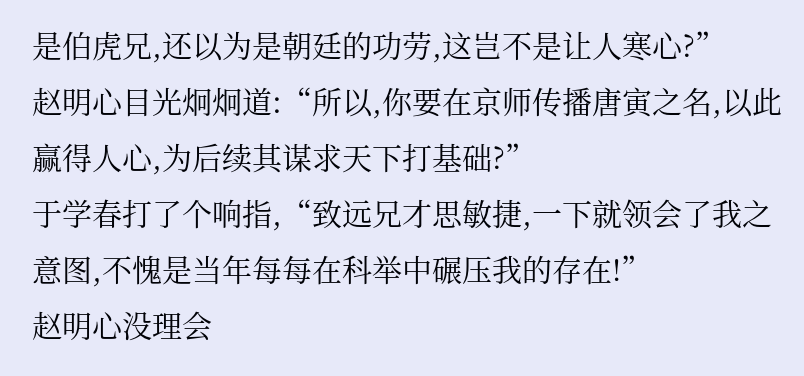是伯虎兄,还以为是朝廷的功劳,这岂不是让人寒心?”
赵明心目光炯炯道:“所以,你要在京师传播唐寅之名,以此赢得人心,为后续其谋求天下打基础?”
于学春打了个响指,“致远兄才思敏捷,一下就领会了我之意图,不愧是当年每每在科举中碾压我的存在!”
赵明心没理会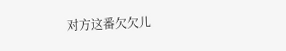对方这番欠欠儿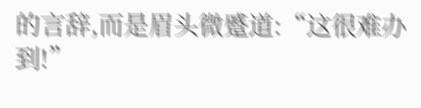的言辞,而是眉头微蹙道:“这很难办到!”